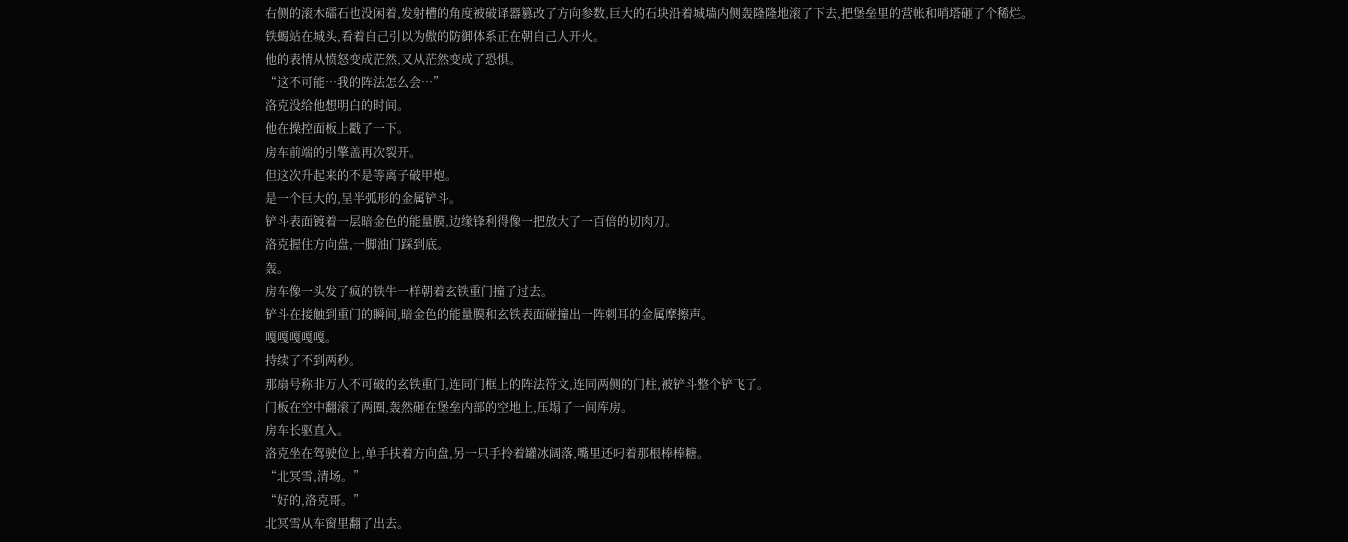右侧的滚木礌石也没闲着,发射槽的角度被破译器篡改了方向参数,巨大的石块沿着城墙内侧轰隆隆地滚了下去,把堡垒里的营帐和哨塔砸了个稀烂。
铁蝎站在城头,看着自己引以为傲的防御体系正在朝自己人开火。
他的表情从愤怒变成茫然,又从茫然变成了恐惧。
“这不可能…我的阵法怎么会…”
洛克没给他想明白的时间。
他在操控面板上戳了一下。
房车前端的引擎盖再次裂开。
但这次升起来的不是等离子破甲炮。
是一个巨大的,呈半弧形的金属铲斗。
铲斗表面镀着一层暗金色的能量膜,边缘锋利得像一把放大了一百倍的切肉刀。
洛克握住方向盘,一脚油门踩到底。
轰。
房车像一头发了疯的铁牛一样朝着玄铁重门撞了过去。
铲斗在接触到重门的瞬间,暗金色的能量膜和玄铁表面碰撞出一阵刺耳的金属摩擦声。
嘎嘎嘎嘎嘎。
持续了不到两秒。
那扇号称非万人不可破的玄铁重门,连同门框上的阵法符文,连同两侧的门柱,被铲斗整个铲飞了。
门板在空中翻滚了两圈,轰然砸在堡垒内部的空地上,压塌了一间库房。
房车长驱直入。
洛克坐在驾驶位上,单手扶着方向盘,另一只手拎着罐冰阔落,嘴里还叼着那根棒棒糖。
“北冥雪,清场。”
“好的,洛克哥。”
北冥雪从车窗里翻了出去。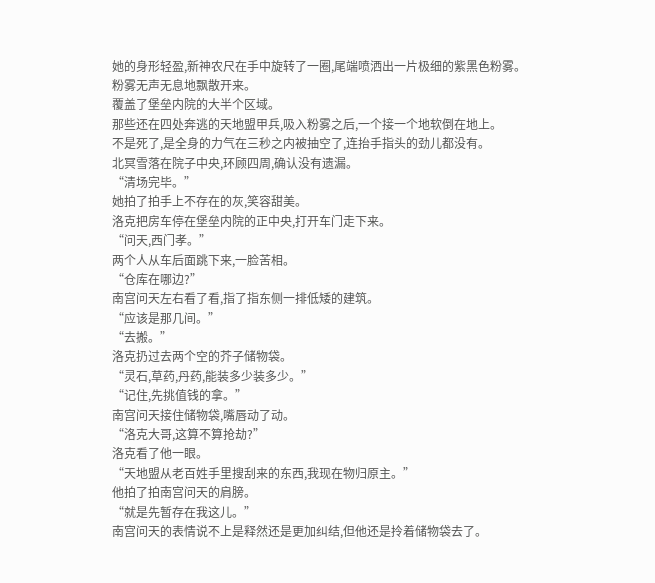她的身形轻盈,新神农尺在手中旋转了一圈,尾端喷洒出一片极细的紫黑色粉雾。
粉雾无声无息地飘散开来。
覆盖了堡垒内院的大半个区域。
那些还在四处奔逃的天地盟甲兵,吸入粉雾之后,一个接一个地软倒在地上。
不是死了,是全身的力气在三秒之内被抽空了,连抬手指头的劲儿都没有。
北冥雪落在院子中央,环顾四周,确认没有遗漏。
“清场完毕。”
她拍了拍手上不存在的灰,笑容甜美。
洛克把房车停在堡垒内院的正中央,打开车门走下来。
“问天,西门孝。”
两个人从车后面跳下来,一脸苦相。
“仓库在哪边?”
南宫问天左右看了看,指了指东侧一排低矮的建筑。
“应该是那几间。”
“去搬。”
洛克扔过去两个空的芥子储物袋。
“灵石,草药,丹药,能装多少装多少。”
“记住,先挑值钱的拿。”
南宫问天接住储物袋,嘴唇动了动。
“洛克大哥,这算不算抢劫?”
洛克看了他一眼。
“天地盟从老百姓手里搜刮来的东西,我现在物归原主。”
他拍了拍南宫问天的肩膀。
“就是先暂存在我这儿。”
南宫问天的表情说不上是释然还是更加纠结,但他还是拎着储物袋去了。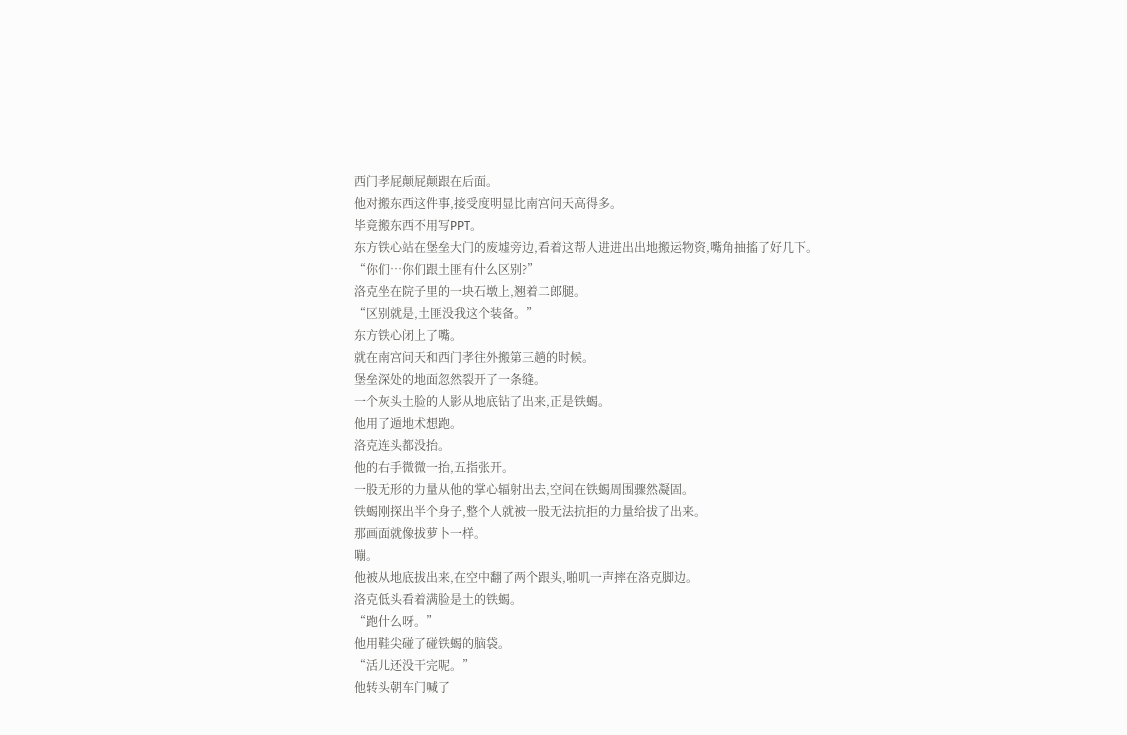西门孝屁颠屁颠跟在后面。
他对搬东西这件事,接受度明显比南宫问天高得多。
毕竟搬东西不用写PPT。
东方铁心站在堡垒大门的废墟旁边,看着这帮人进进出出地搬运物资,嘴角抽搐了好几下。
“你们…你们跟土匪有什么区别?”
洛克坐在院子里的一块石墩上,翘着二郎腿。
“区别就是,土匪没我这个装备。”
东方铁心闭上了嘴。
就在南宫问天和西门孝往外搬第三趟的时候。
堡垒深处的地面忽然裂开了一条缝。
一个灰头土脸的人影从地底钻了出来,正是铁蝎。
他用了遁地术想跑。
洛克连头都没抬。
他的右手微微一抬,五指张开。
一股无形的力量从他的掌心辐射出去,空间在铁蝎周围骤然凝固。
铁蝎刚探出半个身子,整个人就被一股无法抗拒的力量给拔了出来。
那画面就像拔萝卜一样。
嘣。
他被从地底拔出来,在空中翻了两个跟头,啪叽一声摔在洛克脚边。
洛克低头看着满脸是土的铁蝎。
“跑什么呀。”
他用鞋尖碰了碰铁蝎的脑袋。
“活儿还没干完呢。”
他转头朝车门喊了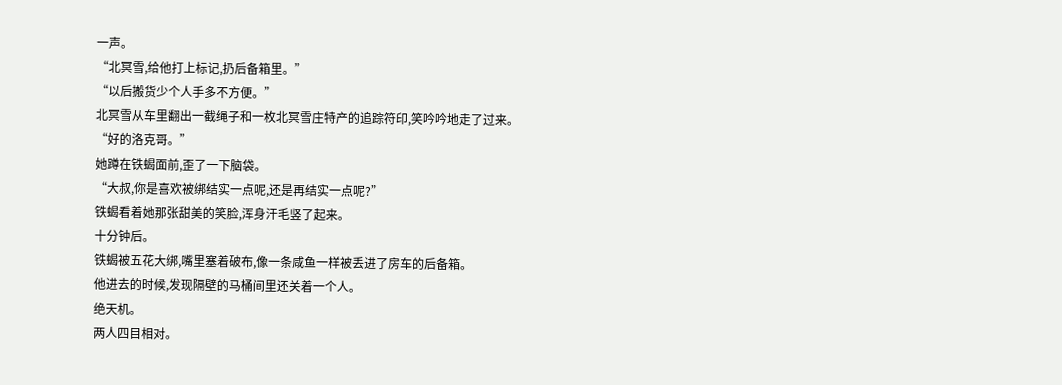一声。
“北冥雪,给他打上标记,扔后备箱里。”
“以后搬货少个人手多不方便。”
北冥雪从车里翻出一截绳子和一枚北冥雪庄特产的追踪符印,笑吟吟地走了过来。
“好的洛克哥。”
她蹲在铁蝎面前,歪了一下脑袋。
“大叔,你是喜欢被绑结实一点呢,还是再结实一点呢?”
铁蝎看着她那张甜美的笑脸,浑身汗毛竖了起来。
十分钟后。
铁蝎被五花大绑,嘴里塞着破布,像一条咸鱼一样被丢进了房车的后备箱。
他进去的时候,发现隔壁的马桶间里还关着一个人。
绝天机。
两人四目相对。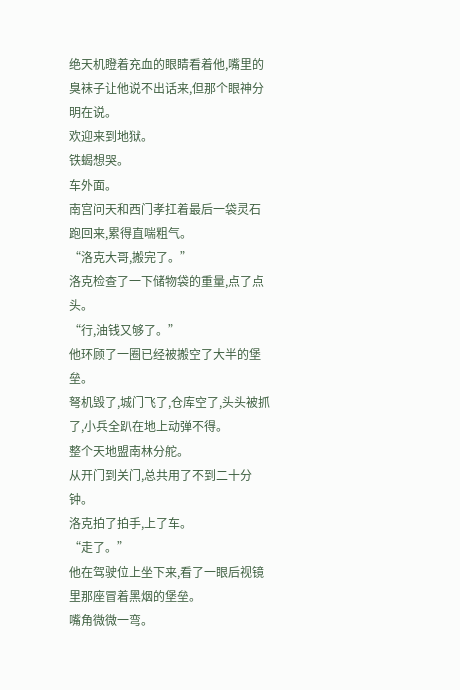绝天机瞪着充血的眼睛看着他,嘴里的臭袜子让他说不出话来,但那个眼神分明在说。
欢迎来到地狱。
铁蝎想哭。
车外面。
南宫问天和西门孝扛着最后一袋灵石跑回来,累得直喘粗气。
“洛克大哥,搬完了。”
洛克检查了一下储物袋的重量,点了点头。
“行,油钱又够了。”
他环顾了一圈已经被搬空了大半的堡垒。
弩机毁了,城门飞了,仓库空了,头头被抓了,小兵全趴在地上动弹不得。
整个天地盟南林分舵。
从开门到关门,总共用了不到二十分钟。
洛克拍了拍手,上了车。
“走了。”
他在驾驶位上坐下来,看了一眼后视镜里那座冒着黑烟的堡垒。
嘴角微微一弯。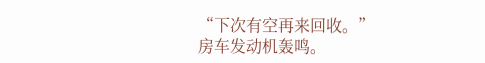“下次有空再来回收。”
房车发动机轰鸣。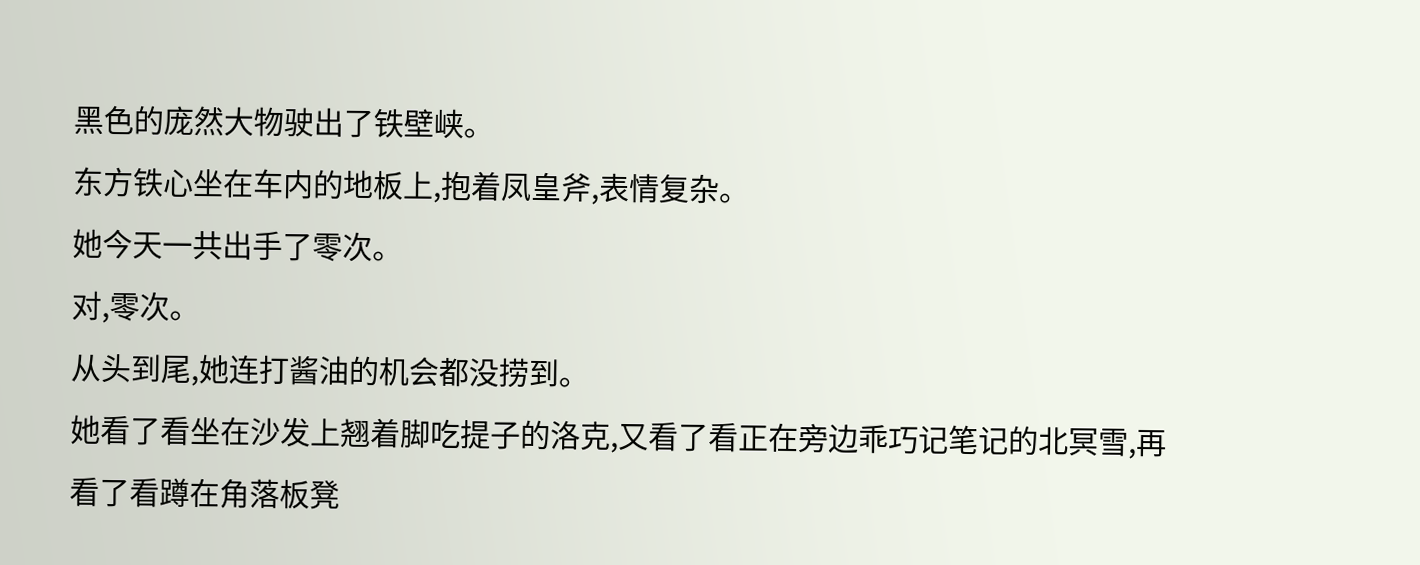黑色的庞然大物驶出了铁壁峡。
东方铁心坐在车内的地板上,抱着凤皇斧,表情复杂。
她今天一共出手了零次。
对,零次。
从头到尾,她连打酱油的机会都没捞到。
她看了看坐在沙发上翘着脚吃提子的洛克,又看了看正在旁边乖巧记笔记的北冥雪,再看了看蹲在角落板凳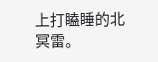上打瞌睡的北冥雷。